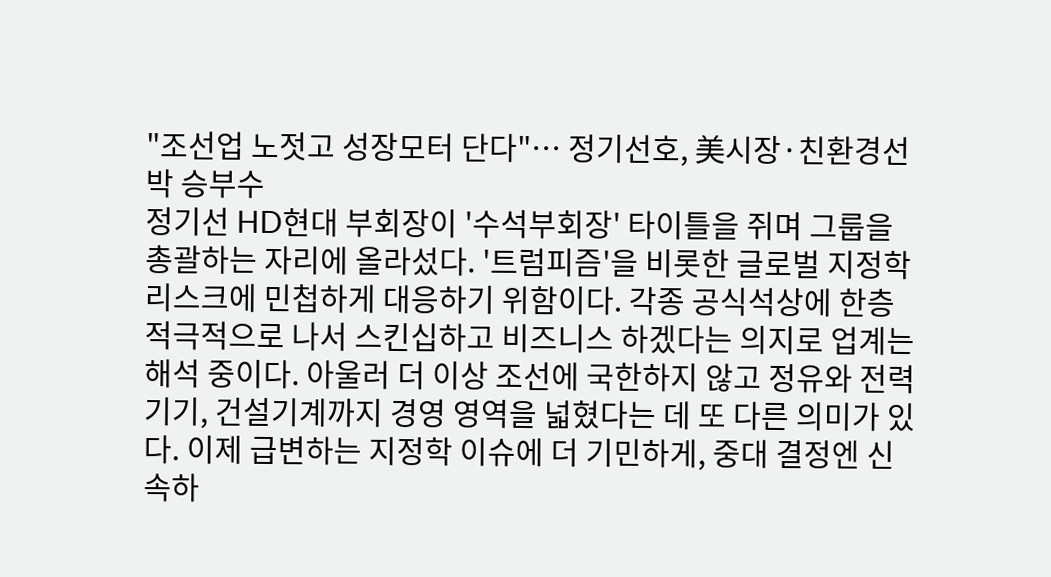"조선업 노젓고 성장모터 단다"… 정기선호, 美시장·친환경선박 승부수
정기선 HD현대 부회장이 '수석부회장' 타이틀을 쥐며 그룹을 총괄하는 자리에 올라섰다. '트럼피즘'을 비롯한 글로벌 지정학 리스크에 민첩하게 대응하기 위함이다. 각종 공식석상에 한층 적극적으로 나서 스킨십하고 비즈니스 하겠다는 의지로 업계는 해석 중이다. 아울러 더 이상 조선에 국한하지 않고 정유와 전력기기, 건설기계까지 경영 영역을 넓혔다는 데 또 다른 의미가 있다. 이제 급변하는 지정학 이슈에 더 기민하게, 중대 결정엔 신속하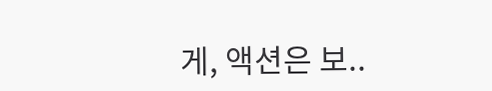게, 액션은 보..